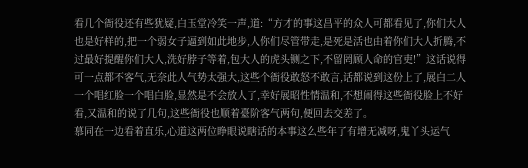看几个衙役还有些犹疑,白玉堂冷笑一声,道:“方才的事这昌平的众人可都看见了,你们大人也是好样的,把一个弱女子逼到如此地步,人你们尽管带走,是死是活也由着你们大人折腾,不过最好提醒你们大人,洗好脖子等着,包大人的虎头铡之下,不留罔顾人命的官吏!”这话说得可一点都不客气,无奈此人气势太强大,这些个衙役敢怒不敢言,话都说到这份上了,展白二人一个唱红脸一个唱白脸,显然是不会放人了,幸好展昭性情温和,不想闹得这些衙役脸上不好看,又温和的说了几句,这些衙役也顺着臺阶客气两句,便回去交差了。
慕同在一边看着直乐,心道这两位睁眼说瞎话的本事这么些年了有增无减呀,鬼丫头运气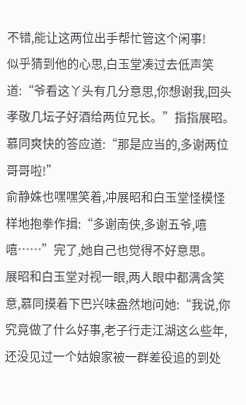不错,能让这两位出手帮忙管这个闲事!
似乎猜到他的心思,白玉堂凑过去低声笑道:“爷看这丫头有几分意思,你想谢我,回头孝敬几坛子好酒给两位兄长。”指指展昭。
慕同爽快的答应道:“那是应当的,多谢两位哥哥啦!”
俞静姝也嘿嘿笑着,冲展昭和白玉堂怪模怪样地抱拳作揖:“多谢南侠,多谢五爷,嘻嘻……”完了,她自己也觉得不好意思。
展昭和白玉堂对视一眼,两人眼中都满含笑意,慕同摸着下巴兴味盎然地问她:“我说,你究竟做了什么好事,老子行走江湖这么些年,还没见过一个姑娘家被一群差役追的到处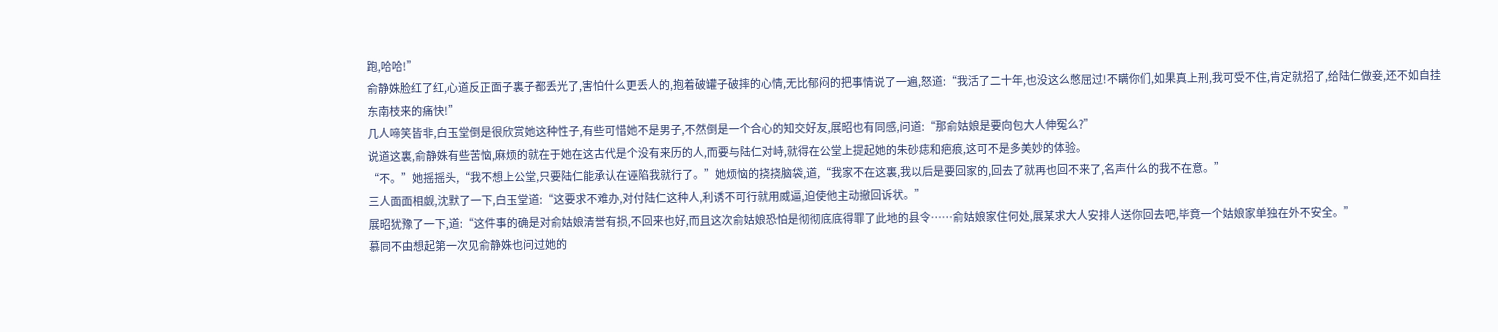跑,哈哈!”
俞静姝脸红了红,心道反正面子裏子都丢光了,害怕什么更丢人的,抱着破罐子破摔的心情,无比郁闷的把事情说了一遍,怒道:“我活了二十年,也没这么憋屈过!不瞒你们,如果真上刑,我可受不住,肯定就招了,给陆仁做妾,还不如自挂东南枝来的痛快!”
几人啼笑皆非,白玉堂倒是很欣赏她这种性子,有些可惜她不是男子,不然倒是一个合心的知交好友,展昭也有同感,问道:“那俞姑娘是要向包大人伸冤么?”
说道这裏,俞静姝有些苦恼,麻烦的就在于她在这古代是个没有来历的人,而要与陆仁对峙,就得在公堂上提起她的朱砂痣和疤痕,这可不是多美妙的体验。
“不。”她摇摇头,“我不想上公堂,只要陆仁能承认在诬陷我就行了。”她烦恼的挠挠脑袋,道,“我家不在这裏,我以后是要回家的,回去了就再也回不来了,名声什么的我不在意。”
三人面面相觑,沈默了一下,白玉堂道:“这要求不难办,对付陆仁这种人,利诱不可行就用威逼,迫使他主动撤回诉状。”
展昭犹豫了一下,道:“这件事的确是对俞姑娘清誉有损,不回来也好,而且这次俞姑娘恐怕是彻彻底底得罪了此地的县令……俞姑娘家住何处,展某求大人安排人送你回去吧,毕竟一个姑娘家单独在外不安全。”
慕同不由想起第一次见俞静姝也问过她的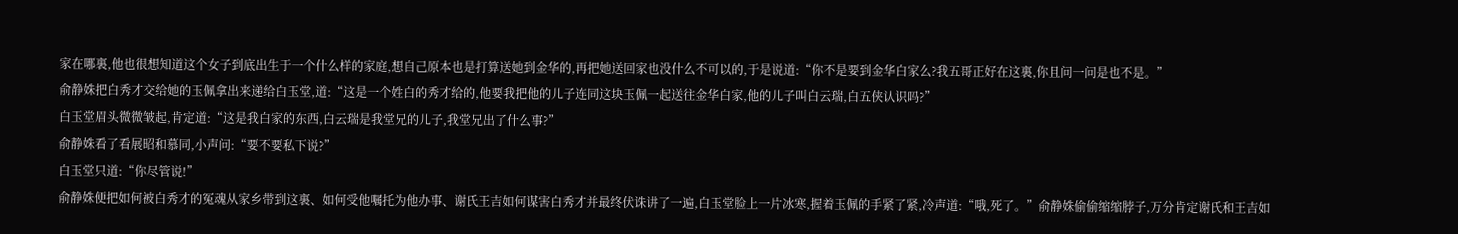家在哪裏,他也很想知道这个女子到底出生于一个什么样的家庭,想自己原本也是打算送她到金华的,再把她送回家也没什么不可以的,于是说道:“你不是要到金华白家么?我五哥正好在这裏,你且问一问是也不是。”
俞静姝把白秀才交给她的玉佩拿出来递给白玉堂,道:“这是一个姓白的秀才给的,他要我把他的儿子连同这块玉佩一起送往金华白家,他的儿子叫白云瑞,白五侠认识吗?”
白玉堂眉头微微皱起,肯定道:“这是我白家的东西,白云瑞是我堂兄的儿子,我堂兄出了什么事?”
俞静姝看了看展昭和慕同,小声问:“要不要私下说?”
白玉堂只道:“你尽管说!”
俞静姝便把如何被白秀才的冤魂从家乡带到这裏、如何受他嘱托为他办事、谢氏王吉如何谋害白秀才并最终伏诛讲了一遍,白玉堂脸上一片冰寒,握着玉佩的手紧了紧,冷声道:“哦,死了。”俞静姝偷偷缩缩脖子,万分肯定谢氏和王吉如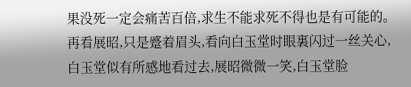果没死一定会痛苦百倍,求生不能求死不得也是有可能的。
再看展昭,只是蹙着眉头,看向白玉堂时眼裏闪过一丝关心,白玉堂似有所感地看过去,展昭微微一笑,白玉堂脸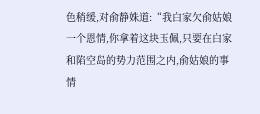色稍缓,对俞静姝道:“我白家欠俞姑娘一个恩情,你拿着这块玉佩,只要在白家和陷空岛的势力范围之内,俞姑娘的事情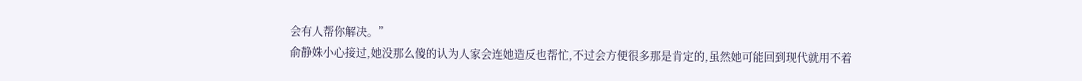会有人帮你解决。”
俞静姝小心接过,她没那么傻的认为人家会连她造反也帮忙,不过会方便很多那是肯定的,虽然她可能回到现代就用不着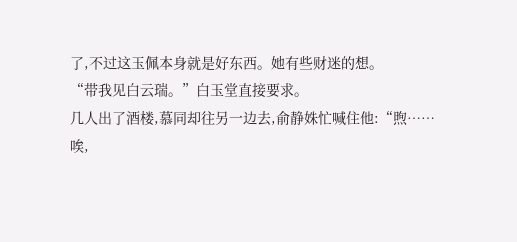了,不过这玉佩本身就是好东西。她有些财迷的想。
“带我见白云瑞。”白玉堂直接要求。
几人出了酒楼,慕同却往另一边去,俞静姝忙喊住他:“煦……唉,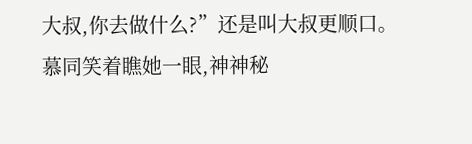大叔,你去做什么?”还是叫大叔更顺口。
慕同笑着瞧她一眼,神神秘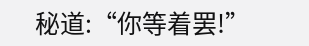秘道:“你等着罢!”